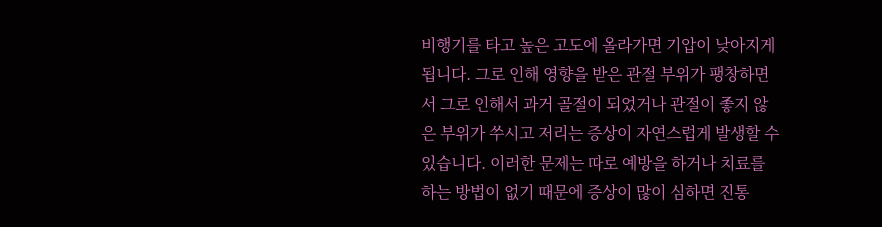비행기를 타고 높은 고도에 올라가면 기압이 낮아지게 됩니다. 그로 인해 영향을 받은 관절 부위가 팽창하면서 그로 인해서 과거 골절이 되었거나 관절이 좋지 않은 부위가 쑤시고 저리는 증상이 자연스럽게 발생할 수 있습니다. 이러한 문제는 따로 예방을 하거나 치료를 하는 방법이 없기 때문에 증상이 많이 심하면 진통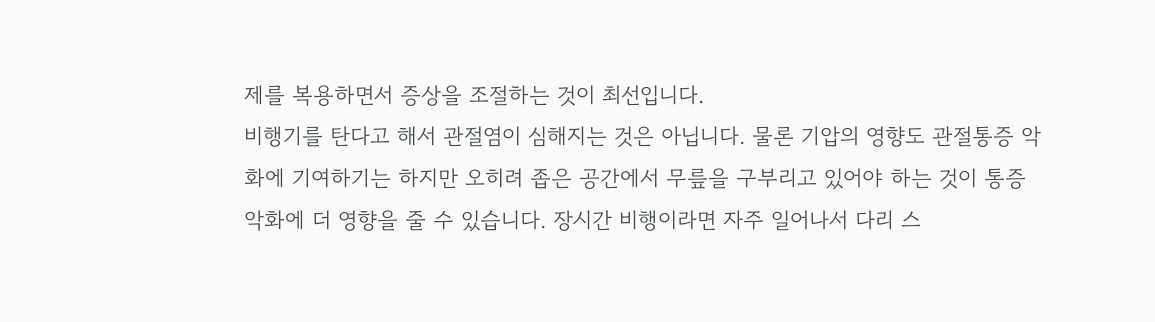제를 복용하면서 증상을 조절하는 것이 최선입니다.
비행기를 탄다고 해서 관절염이 심해지는 것은 아닙니다. 물론 기압의 영향도 관절통증 악화에 기여하기는 하지만 오히려 좁은 공간에서 무릎을 구부리고 있어야 하는 것이 통증 악화에 더 영향을 줄 수 있습니다. 장시간 비행이라면 자주 일어나서 다리 스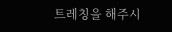트레칭을 해주시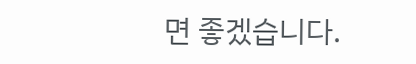면 좋겠습니다.